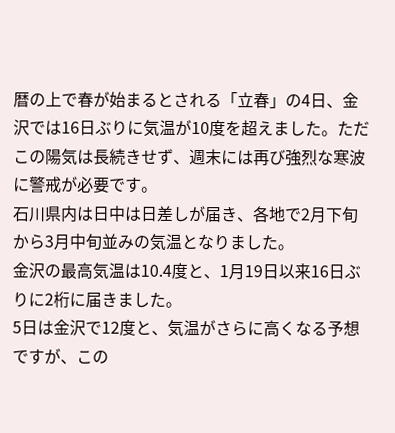暦の上で春が始まるとされる「立春」の4日、金沢では16日ぶりに気温が10度を超えました。ただこの陽気は長続きせず、週末には再び強烈な寒波に警戒が必要です。
石川県内は日中は日差しが届き、各地で2月下旬から3月中旬並みの気温となりました。
金沢の最高気温は10.4度と、1月19日以来16日ぶりに2桁に届きました。
5日は金沢で12度と、気温がさらに高くなる予想ですが、この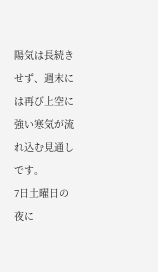陽気は長続きせず、週末には再び上空に強い寒気が流れ込む見通しです。
7日土曜日の夜に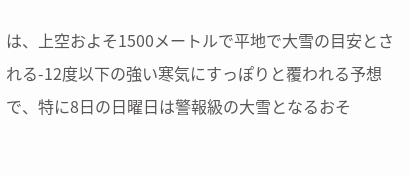は、上空およそ1500メートルで平地で大雪の目安とされる-12度以下の強い寒気にすっぽりと覆われる予想で、特に8日の日曜日は警報級の大雪となるおそ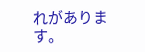れがあります。